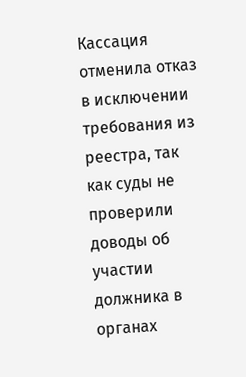Кассация отменила отказ в исключении требования из реестра, так как суды не проверили доводы об участии должника в органах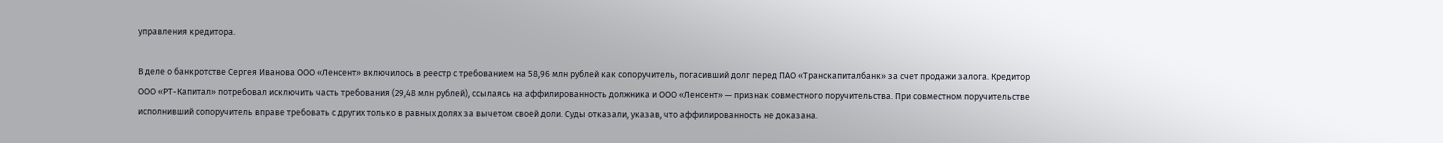управления кредитора.

В деле о банкротстве Сергея Иванова ООО «Ленсент» включилось в реестр с требованием на 58,96 млн рублей как сопоручитель, погасивший долг перед ПАО «Транскапиталбанк» за счет продажи залога. Кредитор ООО «РТ-Капитал» потребовал исключить часть требования (29,48 млн рублей), ссылаясь на аффилированность должника и ООО «Ленсент» — признак совместного поручительства. При совместном поручительстве исполнивший сопоручитель вправе требовать с других только в равных долях за вычетом своей доли. Суды отказали, указав, что аффилированность не доказана.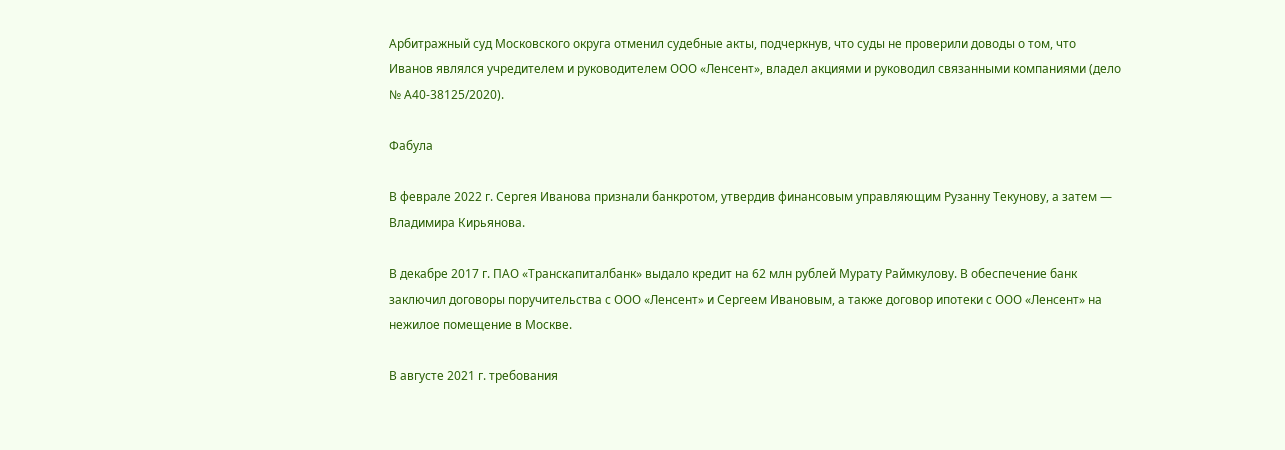Арбитражный суд Московского округа отменил судебные акты, подчеркнув, что суды не проверили доводы о том, что Иванов являлся учредителем и руководителем ООО «Ленсент», владел акциями и руководил связанными компаниями (дело № А40-38125/2020).

Фабула

В феврале 2022 г. Сергея Иванова признали банкротом, утвердив финансовым управляющим Рузанну Текунову, а затем — Владимира Кирьянова.

В декабре 2017 г. ПАО «Транскапиталбанк» выдало кредит на 62 млн рублей Мурату Раймкулову. В обеспечение банк заключил договоры поручительства с ООО «Ленсент» и Сергеем Ивановым, а также договор ипотеки с ООО «Ленсент» на нежилое помещение в Москве.

В августе 2021 г. требования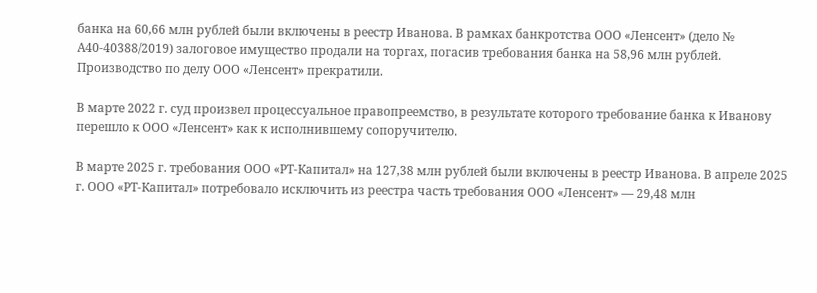банка на 60,66 млн рублей были включены в реестр Иванова. В рамках банкротства ООО «Ленсент» (дело № А40-40388/2019) залоговое имущество продали на торгах, погасив требования банка на 58,96 млн рублей. Производство по делу ООО «Ленсент» прекратили.

В марте 2022 г. суд произвел процессуальное правопреемство, в результате которого требование банка к Иванову перешло к ООО «Ленсент» как к исполнившему сопоручителю.

В марте 2025 г. требования ООО «РТ-Капитал» на 127,38 млн рублей были включены в реестр Иванова. В апреле 2025 г. ООО «РТ-Капитал» потребовало исключить из реестра часть требования ООО «Ленсент» — 29,48 млн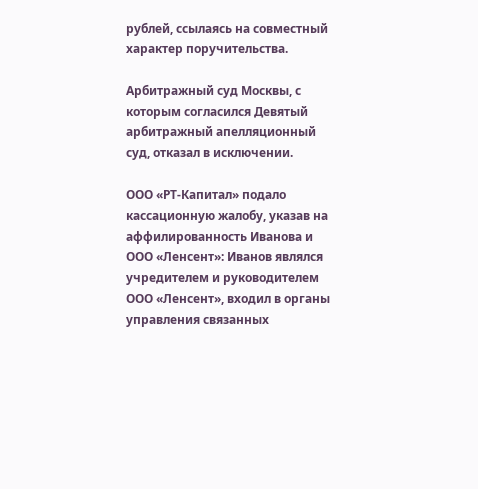рублей, ссылаясь на совместный характер поручительства.

Арбитражный суд Москвы, с которым согласился Девятый арбитражный апелляционный суд, отказал в исключении.

ООО «РТ-Капитал» подало кассационную жалобу, указав на аффилированность Иванова и ООО «Ленсент»: Иванов являлся учредителем и руководителем ООО «Ленсент», входил в органы управления связанных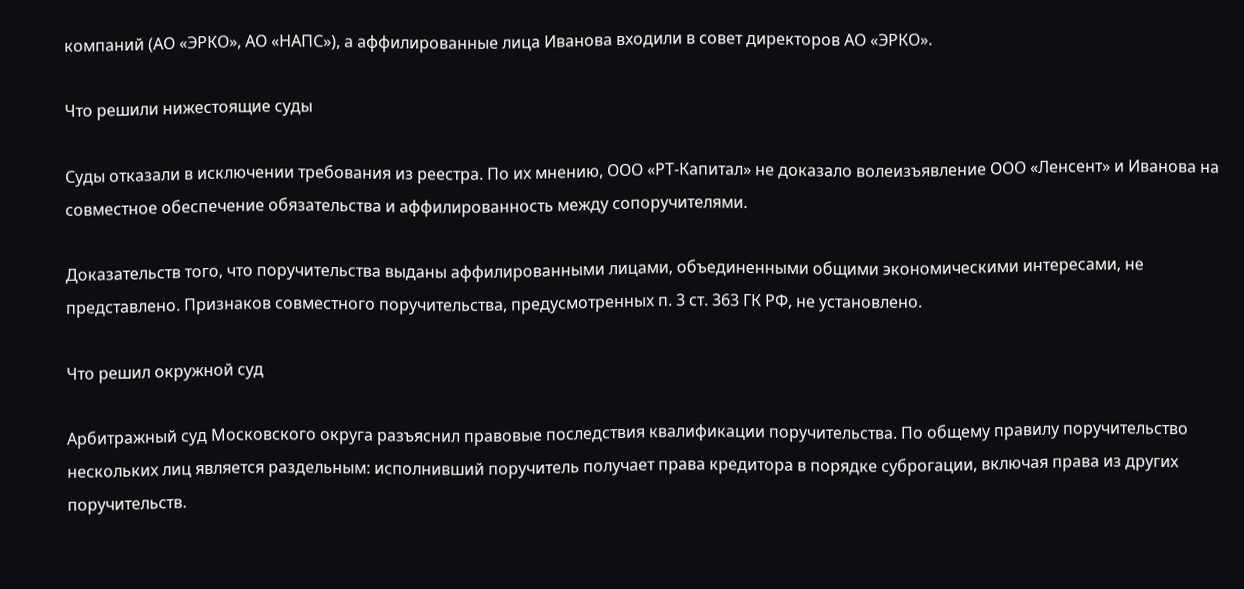компаний (АО «ЭРКО», АО «НАПС»), а аффилированные лица Иванова входили в совет директоров АО «ЭРКО».

Что решили нижестоящие суды

Суды отказали в исключении требования из реестра. По их мнению, ООО «РТ-Капитал» не доказало волеизъявление ООО «Ленсент» и Иванова на совместное обеспечение обязательства и аффилированность между сопоручителями.

Доказательств того, что поручительства выданы аффилированными лицами, объединенными общими экономическими интересами, не представлено. Признаков совместного поручительства, предусмотренных п. 3 ст. 363 ГК РФ, не установлено.

Что решил окружной суд

Арбитражный суд Московского округа разъяснил правовые последствия квалификации поручительства. По общему правилу поручительство нескольких лиц является раздельным: исполнивший поручитель получает права кредитора в порядке суброгации, включая права из других поручительств.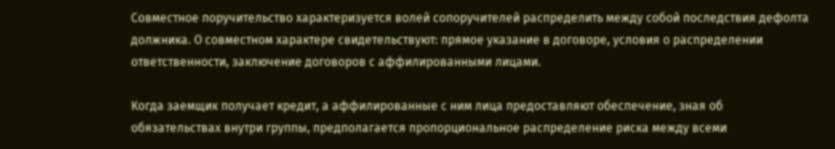Совместное поручительство характеризуется волей сопоручителей распределить между собой последствия дефолта должника. О совместном характере свидетельствуют: прямое указание в договоре, условия о распределении ответственности, заключение договоров с аффилированными лицами.

Когда заемщик получает кредит, а аффилированные с ним лица предоставляют обеспечение, зная об обязательствах внутри группы, предполагается пропорциональное распределение риска между всеми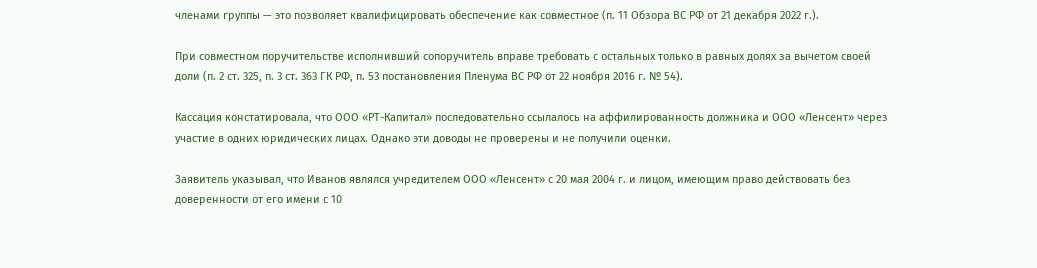членами группы — это позволяет квалифицировать обеспечение как совместное (п. 11 Обзора ВС РФ от 21 декабря 2022 г.).

При совместном поручительстве исполнивший сопоручитель вправе требовать с остальных только в равных долях за вычетом своей доли (п. 2 ст. 325, п. 3 ст. 363 ГК РФ, п. 53 постановления Пленума ВС РФ от 22 ноября 2016 г. № 54).

Кассация констатировала, что ООО «РТ-Капитал» последовательно ссылалось на аффилированность должника и ООО «Ленсент» через участие в одних юридических лицах. Однако эти доводы не проверены и не получили оценки.

Заявитель указывал, что Иванов являлся учредителем ООО «Ленсент» с 20 мая 2004 г. и лицом, имеющим право действовать без доверенности от его имени с 10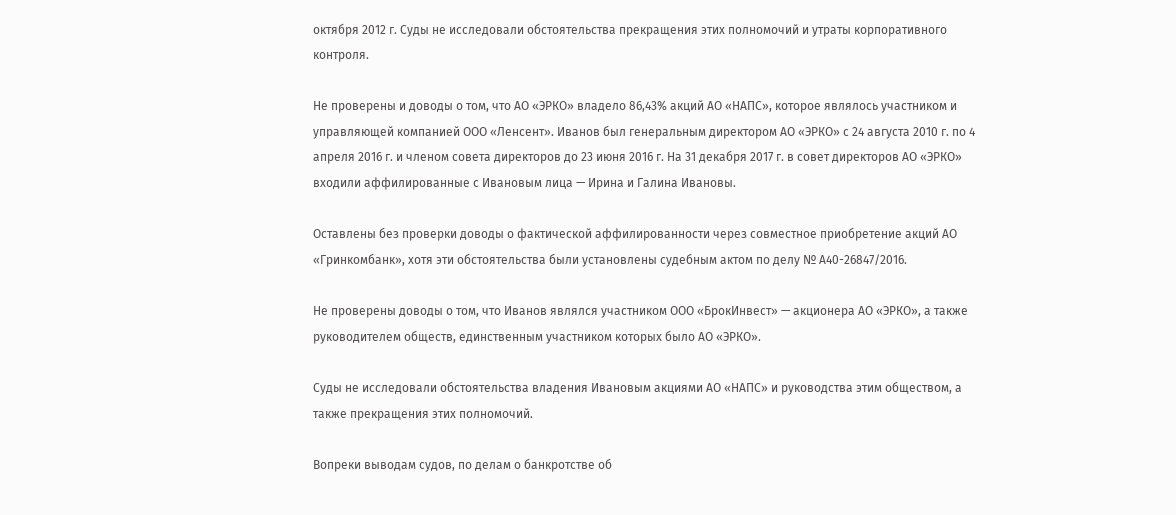октября 2012 г. Суды не исследовали обстоятельства прекращения этих полномочий и утраты корпоративного контроля.

Не проверены и доводы о том, что АО «ЭРКО» владело 86,43% акций АО «НАПС», которое являлось участником и управляющей компанией ООО «Ленсент». Иванов был генеральным директором АО «ЭРКО» с 24 августа 2010 г. по 4 апреля 2016 г. и членом совета директоров до 23 июня 2016 г. На 31 декабря 2017 г. в совет директоров АО «ЭРКО» входили аффилированные с Ивановым лица — Ирина и Галина Ивановы.

Оставлены без проверки доводы о фактической аффилированности через совместное приобретение акций АО «Гринкомбанк», хотя эти обстоятельства были установлены судебным актом по делу № А40-26847/2016.

Не проверены доводы о том, что Иванов являлся участником ООО «БрокИнвест» — акционера АО «ЭРКО», а также руководителем обществ, единственным участником которых было АО «ЭРКО».

Суды не исследовали обстоятельства владения Ивановым акциями АО «НАПС» и руководства этим обществом, а также прекращения этих полномочий.

Вопреки выводам судов, по делам о банкротстве об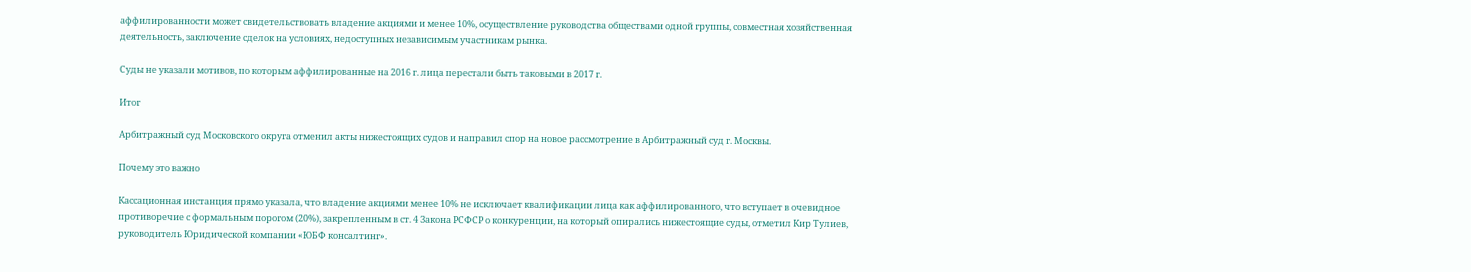аффилированности может свидетельствовать владение акциями и менее 10%, осуществление руководства обществами одной группы, совместная хозяйственная деятельность, заключение сделок на условиях, недоступных независимым участникам рынка.

Суды не указали мотивов, по которым аффилированные на 2016 г. лица перестали быть таковыми в 2017 г.

Итог

Арбитражный суд Московского округа отменил акты нижестоящих судов и направил спор на новое рассмотрение в Арбитражный суд г. Москвы.

Почему это важно

Кассационная инстанция прямо указала, что владение акциями менее 10% не исключает квалификации лица как аффилированного, что вступает в очевидное противоречие с формальным порогом (20%), закрепленным в ст. 4 Закона РСФСР о конкуренции, на который опирались нижестоящие суды, отметил Кир Тулиев, руководитель Юридической компании «ЮБФ консалтинг».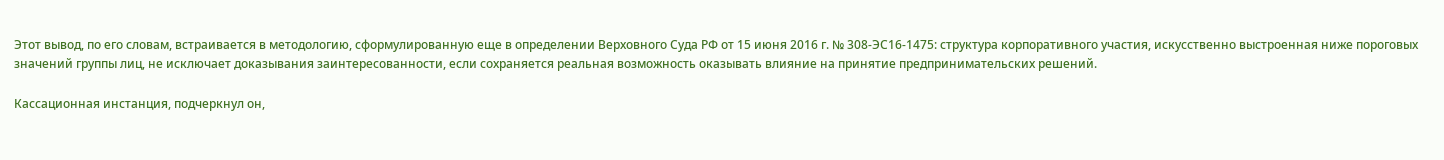Этот вывод, по его словам, встраивается в методологию, сформулированную еще в определении Верховного Суда РФ от 15 июня 2016 г. № 308-ЭС16-1475: структура корпоративного участия, искусственно выстроенная ниже пороговых значений группы лиц, не исключает доказывания заинтересованности, если сохраняется реальная возможность оказывать влияние на принятие предпринимательских решений.

Кассационная инстанция, подчеркнул он,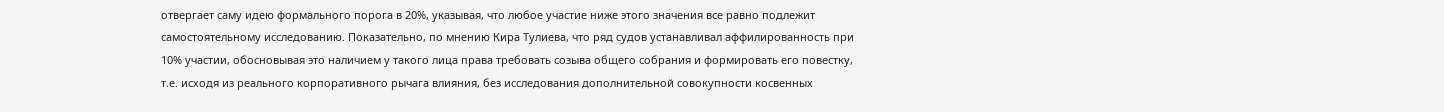отвергает саму идею формального порога в 20%, указывая, что любое участие ниже этого значения все равно подлежит самостоятельному исследованию. Показательно, по мнению Кира Тулиева, что ряд судов устанавливал аффилированность при 10% участии, обосновывая это наличием у такого лица права требовать созыва общего собрания и формировать его повестку, т.е. исходя из реального корпоративного рычага влияния, без исследования дополнительной совокупности косвенных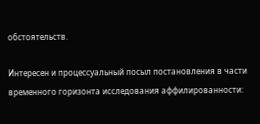обстоятельств.

Интересен и процессуальный посыл постановления в части временного горизонта исследования аффилированности: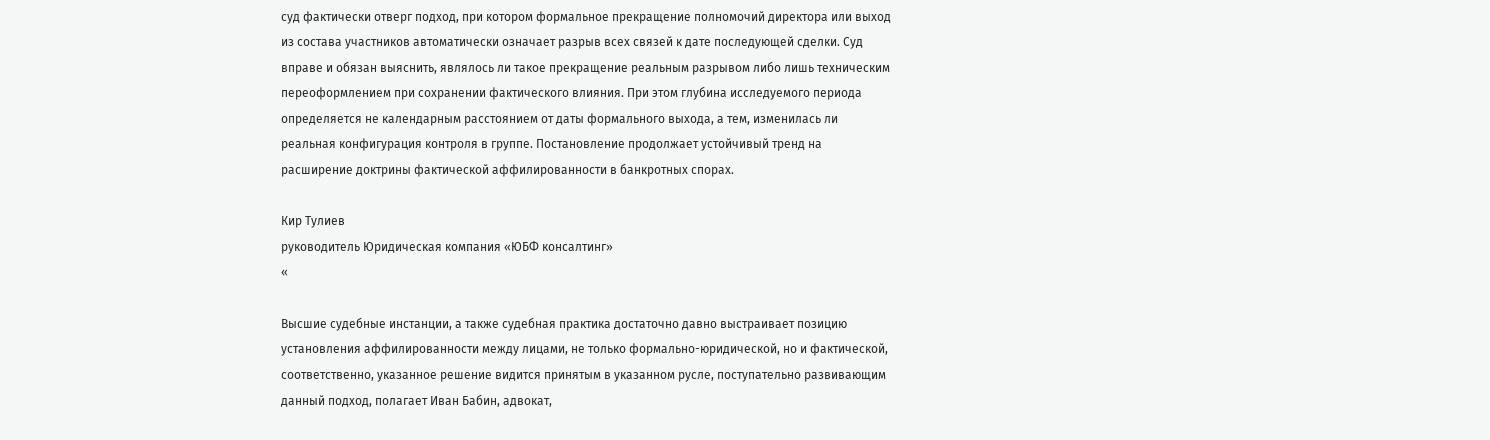суд фактически отверг подход, при котором формальное прекращение полномочий директора или выход из состава участников автоматически означает разрыв всех связей к дате последующей сделки. Суд вправе и обязан выяснить, являлось ли такое прекращение реальным разрывом либо лишь техническим переоформлением при сохранении фактического влияния. При этом глубина исследуемого периода определяется не календарным расстоянием от даты формального выхода, а тем, изменилась ли реальная конфигурация контроля в группе. Постановление продолжает устойчивый тренд на расширение доктрины фактической аффилированности в банкротных спорах.

Кир Тулиев
руководитель Юридическая компания «ЮБФ консалтинг»
«

Высшие судебные инстанции, а также судебная практика достаточно давно выстраивает позицию установления аффилированности между лицами, не только формально-юридической, но и фактической, соответственно, указанное решение видится принятым в указанном русле, поступательно развивающим данный подход, полагает Иван Бабин, адвокат,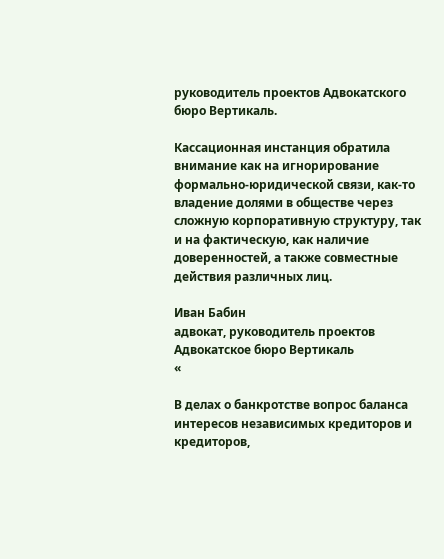руководитель проектов Адвокатского бюро Вертикаль.

Кассационная инстанция обратила внимание как на игнорирование формально-юридической связи, как-то владение долями в обществе через сложную корпоративную структуру, так и на фактическую, как наличие доверенностей, а также совместные действия различных лиц.

Иван Бабин
адвокат, руководитель проектов Адвокатское бюро Вертикаль
«

В делах о банкротстве вопрос баланса интересов независимых кредиторов и кредиторов,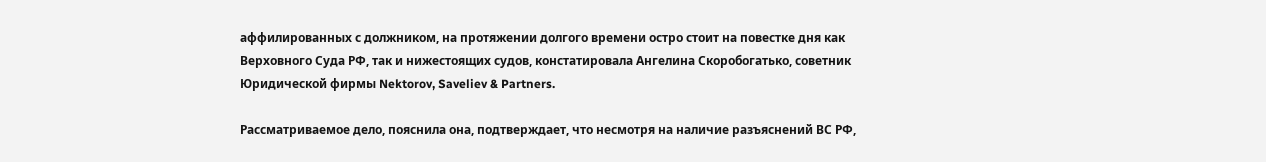аффилированных с должником, на протяжении долгого времени остро стоит на повестке дня как Верховного Суда РФ, так и нижестоящих судов, констатировала Ангелина Скоробогатько, советник Юридической фирмы Nektorov, Saveliev & Partners.

Рассматриваемое дело, пояснила она, подтверждает, что несмотря на наличие разъяснений ВС РФ,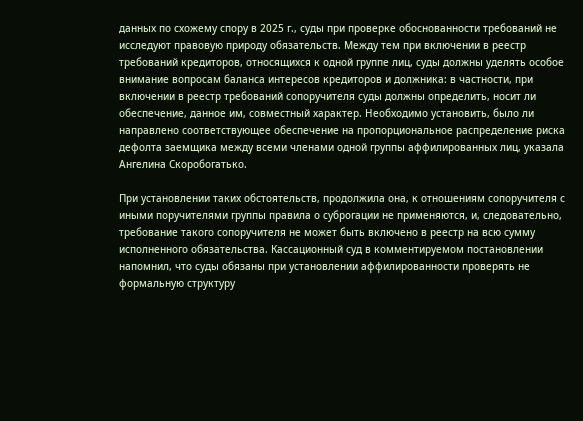данных по схожему спору в 2025 г., суды при проверке обоснованности требований не исследуют правовую природу обязательств. Между тем при включении в реестр требований кредиторов, относящихся к одной группе лиц, суды должны уделять особое внимание вопросам баланса интересов кредиторов и должника: в частности, при включении в реестр требований сопоручителя суды должны определить, носит ли обеспечение, данное им, совместный характер. Необходимо установить, было ли направлено соответствующее обеспечение на пропорциональное распределение риска дефолта заемщика между всеми членами одной группы аффилированных лиц, указала Ангелина Скоробогатько.

При установлении таких обстоятельств, продолжила она, к отношениям сопоручителя с иными поручителями группы правила о суброгации не применяются, и, следовательно, требование такого сопоручителя не может быть включено в реестр на всю сумму исполненного обязательства. Кассационный суд в комментируемом постановлении напомнил, что суды обязаны при установлении аффилированности проверять не формальную структуру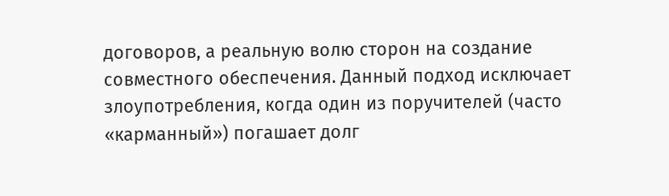договоров, а реальную волю сторон на создание совместного обеспечения. Данный подход исключает злоупотребления, когда один из поручителей (часто «карманный») погашает долг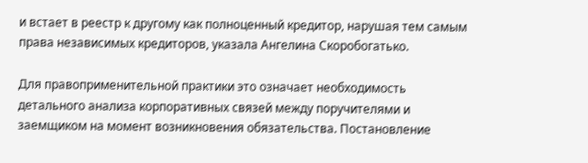и встает в реестр к другому как полноценный кредитор, нарушая тем самым права независимых кредиторов, указала Ангелина Скоробогатько.

Для правоприменительной практики это означает необходимость детального анализа корпоративных связей между поручителями и заемщиком на момент возникновения обязательства. Постановление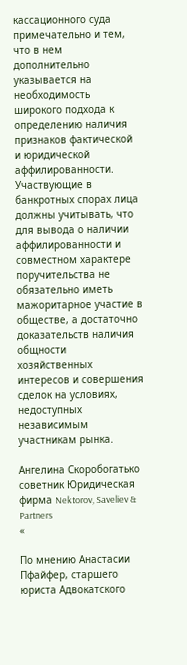кассационного суда примечательно и тем, что в нем дополнительно указывается на необходимость широкого подхода к определению наличия признаков фактической и юридической аффилированности. Участвующие в банкротных спорах лица должны учитывать, что для вывода о наличии аффилированности и совместном характере поручительства не обязательно иметь мажоритарное участие в обществе, а достаточно доказательств наличия общности хозяйственных интересов и совершения сделок на условиях, недоступных независимым участникам рынка.

Ангелина Скоробогатько
советник Юридическая фирма Nektorov, Saveliev & Partners
«

По мнению Анастасии Пфайфер, старшего юриста Адвокатского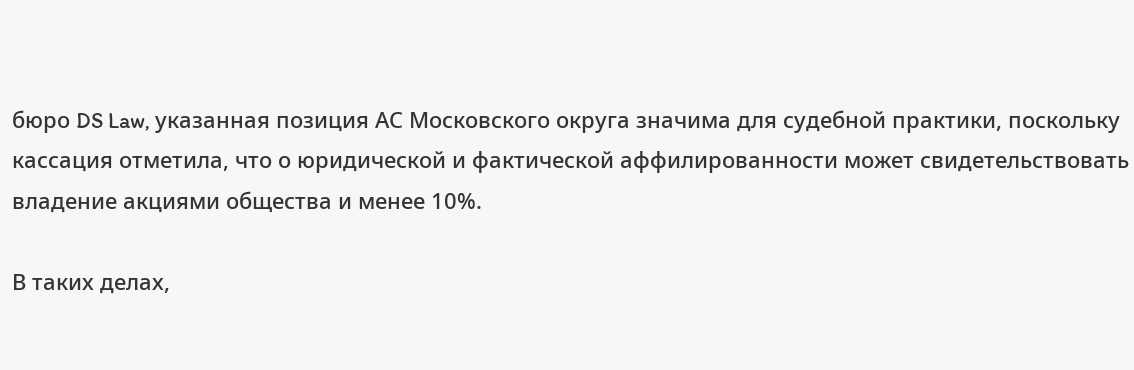бюро DS Law, указанная позиция АС Московского округа значима для судебной практики, поскольку кассация отметила, что о юридической и фактической аффилированности может свидетельствовать владение акциями общества и менее 10%.

В таких делах,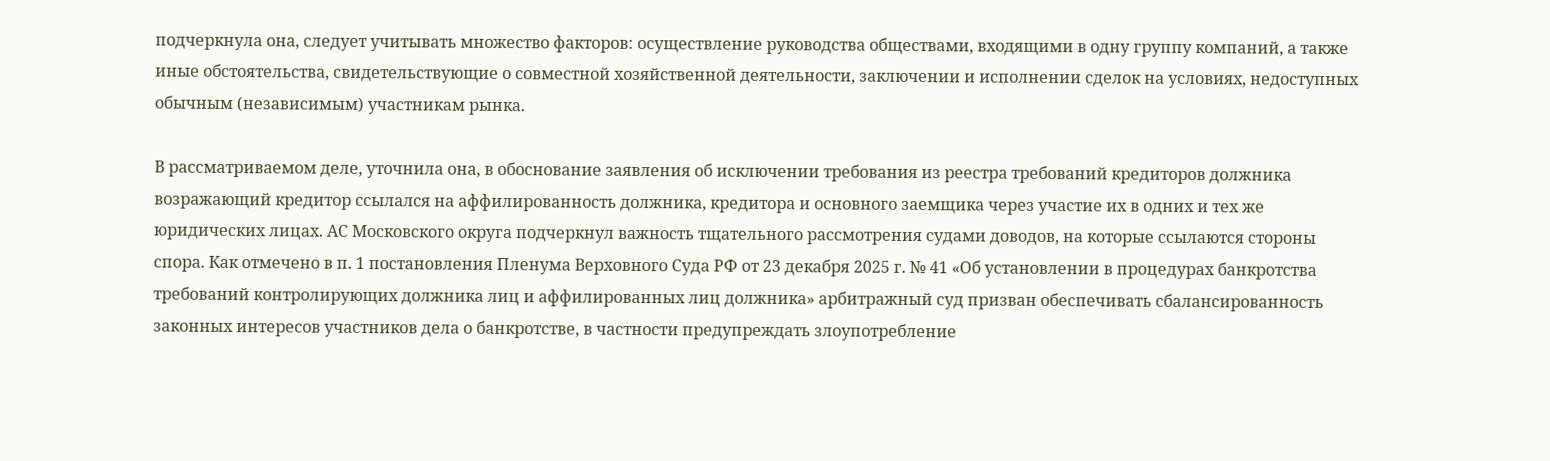подчеркнула она, следует учитывать множество факторов: осуществление руководства обществами, входящими в одну группу компаний, а также иные обстоятельства, свидетельствующие о совместной хозяйственной деятельности, заключении и исполнении сделок на условиях, недоступных обычным (независимым) участникам рынка.

В рассматриваемом деле, уточнила она, в обоснование заявления об исключении требования из реестра требований кредиторов должника возражающий кредитор ссылался на аффилированность должника, кредитора и основного заемщика через участие их в одних и тех же юридических лицах. АС Московского округа подчеркнул важность тщательного рассмотрения судами доводов, на которые ссылаются стороны спора. Как отмечено в п. 1 постановления Пленума Верховного Суда РФ от 23 декабря 2025 г. № 41 «Об установлении в процедурах банкротства требований контролирующих должника лиц и аффилированных лиц должника» арбитражный суд призван обеспечивать сбалансированность законных интересов участников дела о банкротстве, в частности предупреждать злоупотребление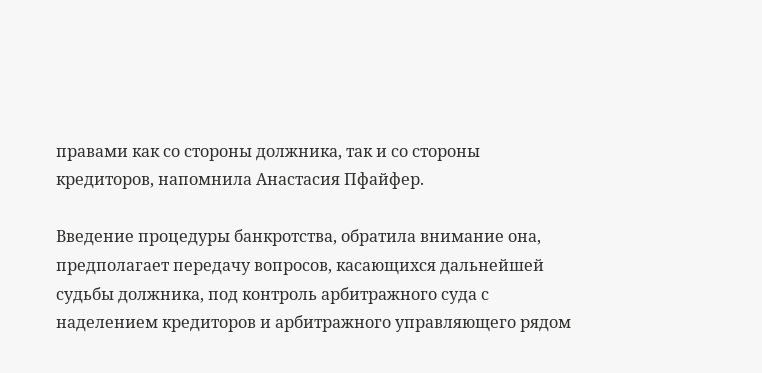правами как со стороны должника, так и со стороны кредиторов, напомнила Анастасия Пфайфер.

Введение процедуры банкротства, обратила внимание она, предполагает передачу вопросов, касающихся дальнейшей судьбы должника, под контроль арбитражного суда с наделением кредиторов и арбитражного управляющего рядом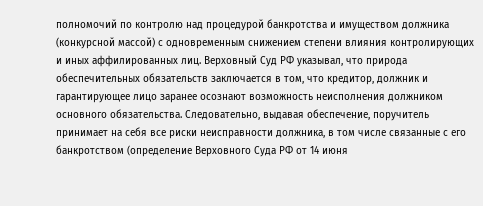полномочий по контролю над процедурой банкротства и имуществом должника (конкурсной массой) с одновременным снижением степени влияния контролирующих и иных аффилированных лиц. Верховный Суд РФ указывал, что природа обеспечительных обязательств заключается в том, что кредитор, должник и гарантирующее лицо заранее осознают возможность неисполнения должником основного обязательства. Следовательно, выдавая обеспечение, поручитель принимает на себя все риски неисправности должника, в том числе связанные с его банкротством (определение Верховного Суда РФ от 14 июня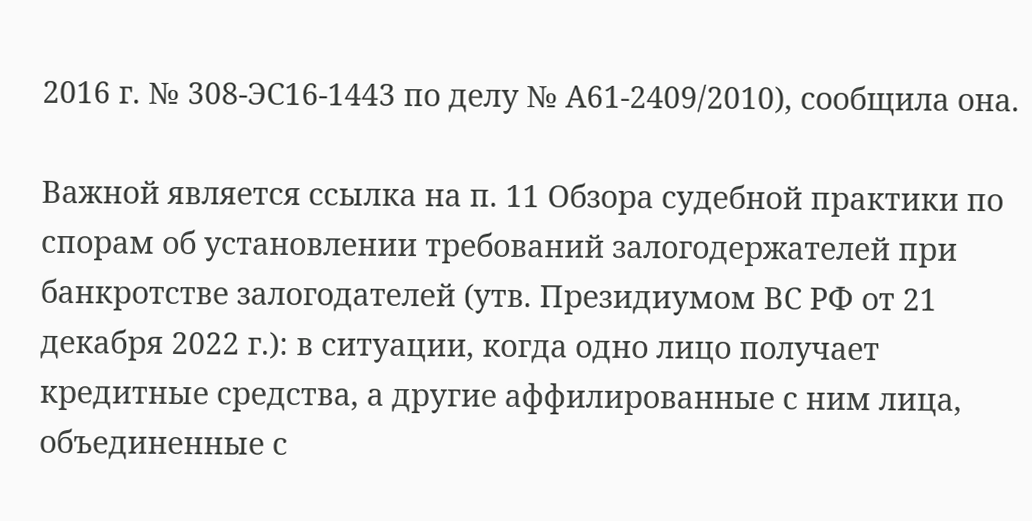2016 г. № 308-ЭС16-1443 по делу № А61-2409/2010), сообщила она.

Важной является ссылка на п. 11 Обзора судебной практики по спорам об установлении требований залогодержателей при банкротстве залогодателей (утв. Президиумом ВС РФ от 21 декабря 2022 г.): в ситуации, когда одно лицо получает кредитные средства, а другие аффилированные с ним лица, объединенные с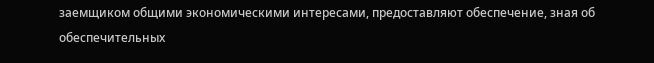заемщиком общими экономическими интересами, предоставляют обеспечение, зная об обеспечительных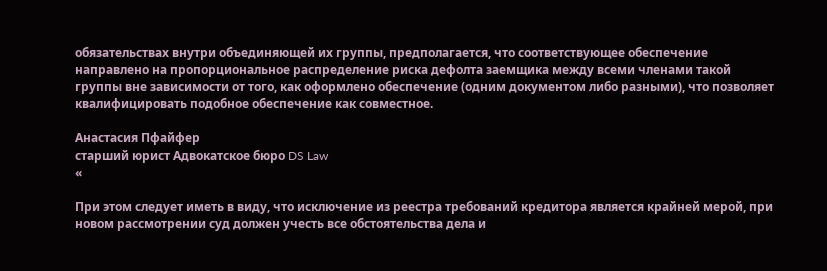обязательствах внутри объединяющей их группы, предполагается, что соответствующее обеспечение направлено на пропорциональное распределение риска дефолта заемщика между всеми членами такой группы вне зависимости от того, как оформлено обеспечение (одним документом либо разными), что позволяет квалифицировать подобное обеспечение как совместное.

Анастасия Пфайфер
старший юрист Адвокатское бюро DS Law
«

При этом следует иметь в виду, что исключение из реестра требований кредитора является крайней мерой, при новом рассмотрении суд должен учесть все обстоятельства дела и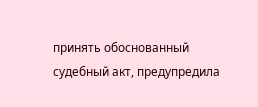принять обоснованный судебный акт, предупредила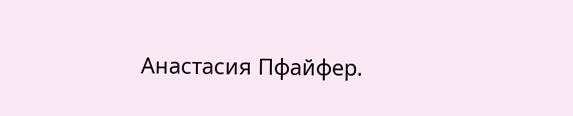Анастасия Пфайфер.